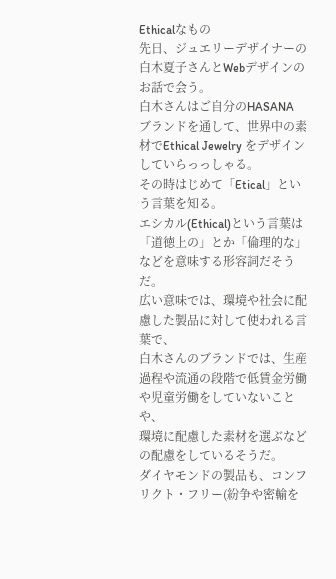Ethicalなもの
先日、ジュエリーデザイナーの白木夏子さんとWebデザインのお話で会う。
白木さんはご自分のHASANA ブランドを通して、世界中の素材でEthical Jewelry をデザインしていらっっしゃる。
その時はじめて「Etical」という言葉を知る。
エシカル(Ethical)という言葉は「道徳上の」とか「倫理的な」などを意味する形容詞だそうだ。
広い意味では、環境や社会に配慮した製品に対して使われる言葉で、
白木さんのブランドでは、生産過程や流通の段階で低賃金労働や児童労働をしていないことや、
環境に配慮した素材を選ぶなどの配慮をしているそうだ。
ダイヤモンドの製品も、コンフリクト・フリー(紛争や密輸を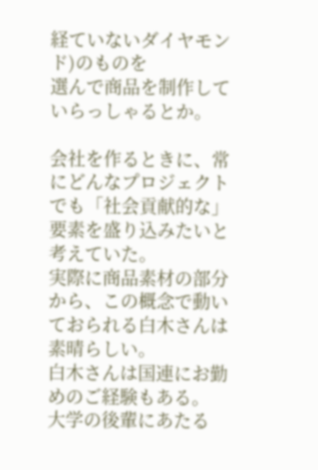経ていないダイヤモンド)のものを
選んで商品を制作していらっしゃるとか。

会社を作るときに、常にどんなプロジェクトでも「社会貢献的な」要素を盛り込みたいと考えていた。
実際に商品素材の部分から、この概念で動いておられる白木さんは素晴らしい。
白木さんは国連にお勤めのご経験もある。
大学の後輩にあたる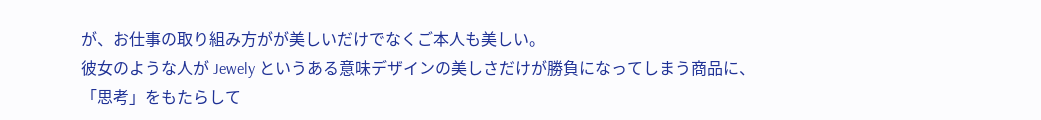が、お仕事の取り組み方がが美しいだけでなくご本人も美しい。
彼女のような人が Jewely というある意味デザインの美しさだけが勝負になってしまう商品に、
「思考」をもたらして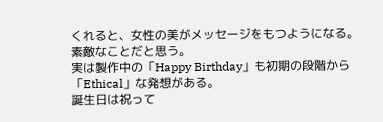くれると、女性の美がメッセージをもつようになる。
素敵なことだと思う。
実は製作中の「Happy Birthday」も初期の段階から「Ethical」な発想がある。
誕生日は祝って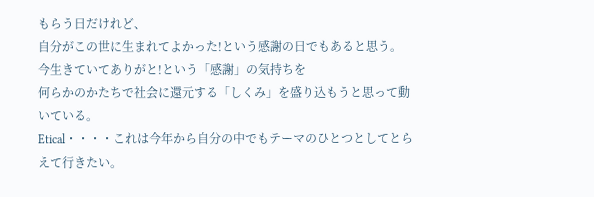もらう日だけれど、
自分がこの世に生まれてよかった!という感謝の日でもあると思う。
今生きていてありがと!という「感謝」の気持ちを
何らかのかたちで社会に還元する「しくみ」を盛り込もうと思って動いている。
Etical・・・・これは今年から自分の中でもテーマのひとつとしてとらえて行きたい。